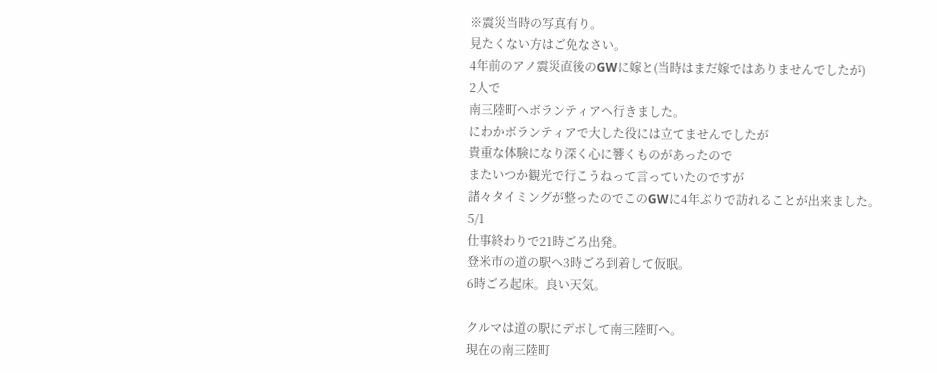※震災当時の写真有り。
見たくない方はご免なさい。
4年前のアノ震災直後のGWに嫁と(当時はまだ嫁ではありませんでしたが)
2人で
南三陸町へボランティアへ行きました。
にわかボランティアで大した役には立てませんでしたが
貴重な体験になり深く心に響くものがあったので
またいつか観光で行こうねって言っていたのですが
諸々タイミングが整ったのでこのGWに4年ぶりで訪れることが出来ました。
5/1
仕事終わりで21時ごろ出発。
登米市の道の駅へ3時ごろ到着して仮眠。
6時ごろ起床。良い天気。

クルマは道の駅にデポして南三陸町へ。
現在の南三陸町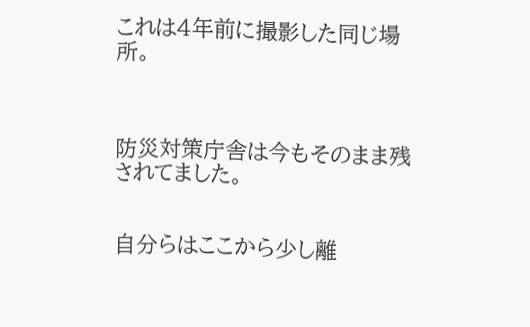これは4年前に撮影した同じ場所。



防災対策庁舎は今もそのまま残されてました。


自分らはここから少し離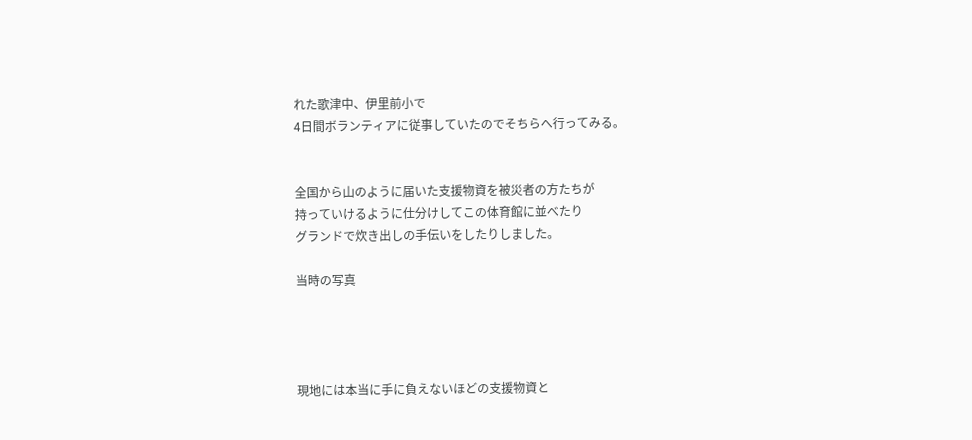れた歌津中、伊里前小で
4日間ボランティアに従事していたのでそちらへ行ってみる。


全国から山のように届いた支援物資を被災者の方たちが
持っていけるように仕分けしてこの体育館に並べたり
グランドで炊き出しの手伝いをしたりしました。

当時の写真




現地には本当に手に負えないほどの支援物資と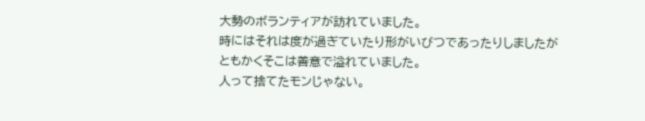大勢のボランティアが訪れていました。
時にはそれは度が過ぎていたり形がいびつであったりしましたが
ともかくそこは善意で溢れていました。
人って捨てたモンじゃない。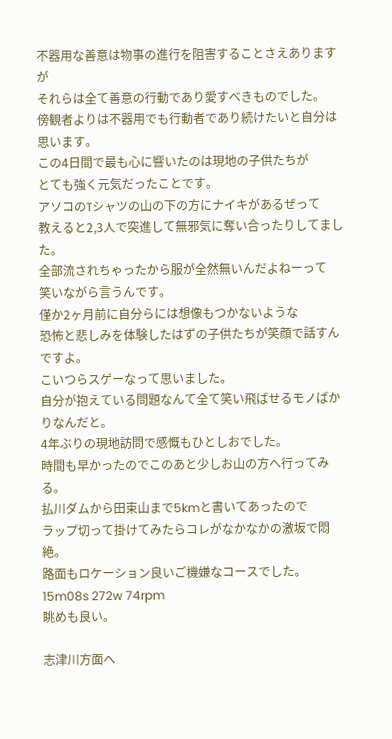不器用な善意は物事の進行を阻害することさえありますが
それらは全て善意の行動であり愛すべきものでした。
傍観者よりは不器用でも行動者であり続けたいと自分は思います。
この4日間で最も心に響いたのは現地の子供たちが
とても強く元気だったことです。
アソコのTシャツの山の下の方にナイキがあるぜって
教えると2,3人で突進して無邪気に奪い合ったりしてました。
全部流されちゃったから服が全然無いんだよねーって
笑いながら言うんです。
僅か2ヶ月前に自分らには想像もつかないような
恐怖と悲しみを体験したはずの子供たちが笑顔で話すんですよ。
こいつらスゲーなって思いました。
自分が抱えている問題なんて全て笑い飛ばせるモノばかりなんだと。
4年ぶりの現地訪問で感慨もひとしおでした。
時間も早かったのでこのあと少しお山の方へ行ってみる。
払川ダムから田束山まで5kmと書いてあったので
ラップ切って掛けてみたらコレがなかなかの激坂で悶絶。
路面もロケーション良いご機嫌なコースでした。
15m08s 272w 74rpm
眺めも良い。

志津川方面へ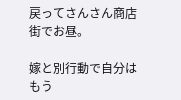戻ってさんさん商店街でお昼。

嫁と別行動で自分はもう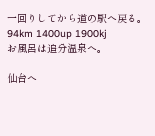一回りしてから道の駅へ戻る。
94km 1400up 1900kj
お風呂は追分温泉へ。

仙台へ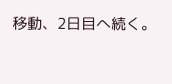移動、2日目へ続く。